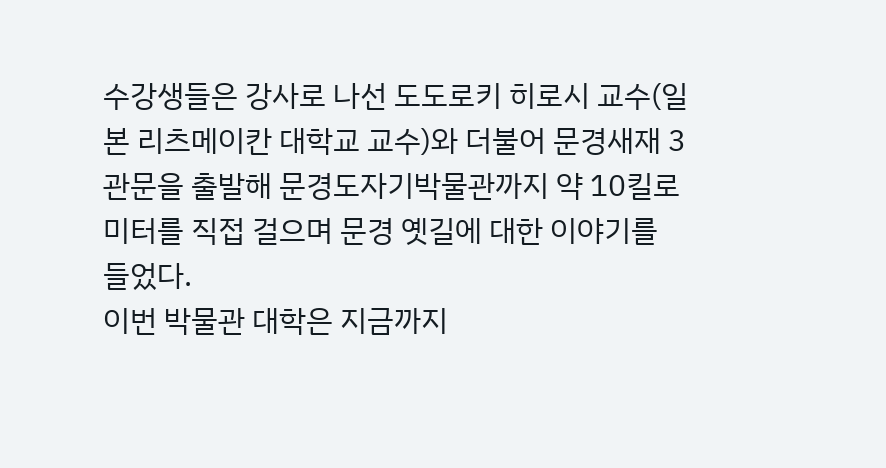수강생들은 강사로 나선 도도로키 히로시 교수(일본 리츠메이칸 대학교 교수)와 더불어 문경새재 3관문을 출발해 문경도자기박물관까지 약 10킬로미터를 직접 걸으며 문경 옛길에 대한 이야기를 들었다.
이번 박물관 대학은 지금까지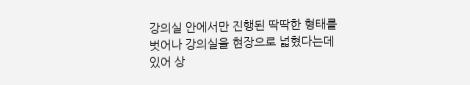강의실 안에서만 진행된 딱딱한 형태를 벗어나 강의실을 현장으로 넓혔다는데 있어 상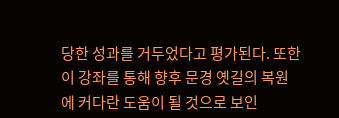당한 성과를 거두었다고 평가된다. 또한 이 강좌를 통해 향후 문경 옛길의 복원에 커다란 도움이 될 것으로 보인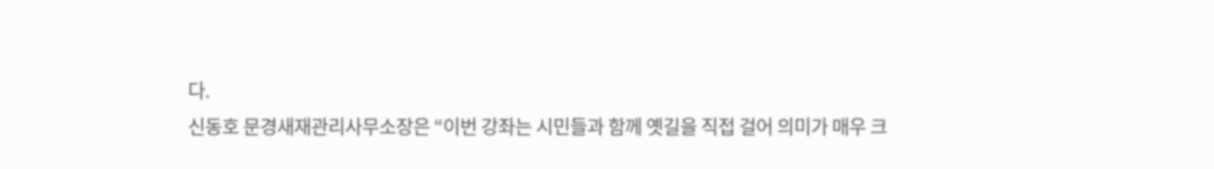다.
신동호 문경새재관리사무소장은 “이번 강좌는 시민들과 함께 옛길을 직접 걸어 의미가 매우 크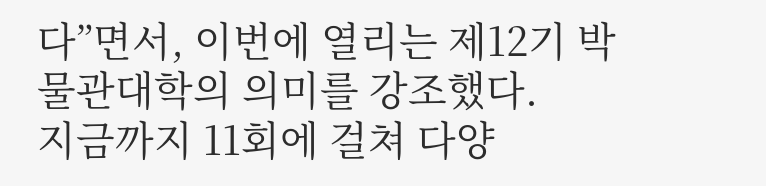다”면서, 이번에 열리는 제12기 박물관대학의 의미를 강조했다.
지금까지 11회에 걸쳐 다양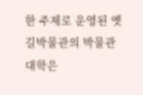한 주제로 운영된 옛길박물관의 박물관대학은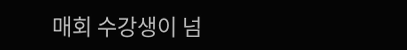매회 수강생이 넘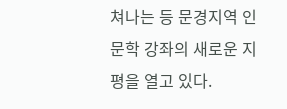쳐나는 등 문경지역 인문학 강좌의 새로운 지평을 열고 있다.